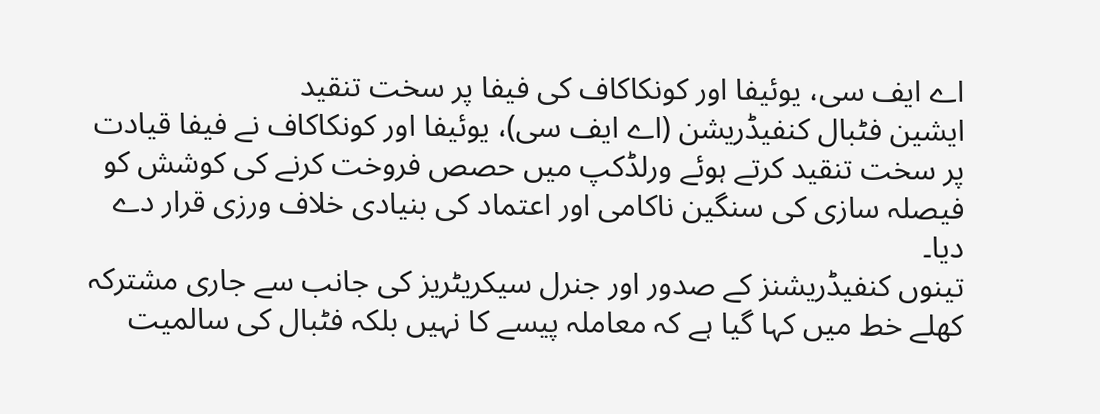اے ایف سی، یوئیفا اور کونکاکاف کی فیفا پر سخت تنقید
ایشین فٹبال کنفیڈریشن (اے ایف سی)، یوئیفا اور کونکاکاف نے فیفا قیادت پر سخت تنقید کرتے ہوئے ورلڈکپ میں حصص فروخت کرنے کی کوشش کو فیصلہ سازی کی سنگین ناکامی اور اعتماد کی بنیادی خلاف ورزی قرار دے دیا۔
تینوں کنفیڈریشنز کے صدور اور جنرل سیکریٹریز کی جانب سے جاری مشترکہ کھلے خط میں کہا گیا ہے کہ معاملہ پیسے کا نہیں بلکہ فٹبال کی سالمیت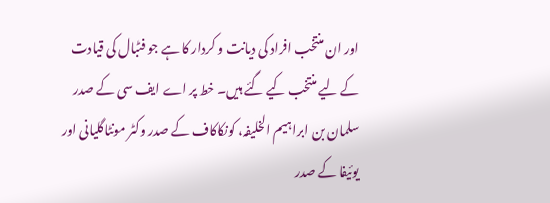اور ان منتخب افراد کی دیانت و کردار کا ہے جو فٹبال کی قیادت کے لیے منتخب کیے گئے ہیں۔ خط پر اے ایف سی کے صدر سلمان بن ابراہیم الخلیفہ، کونکاکاف کے صدر وکٹر مونٹاگلیانی اور یوئیفا کے صدر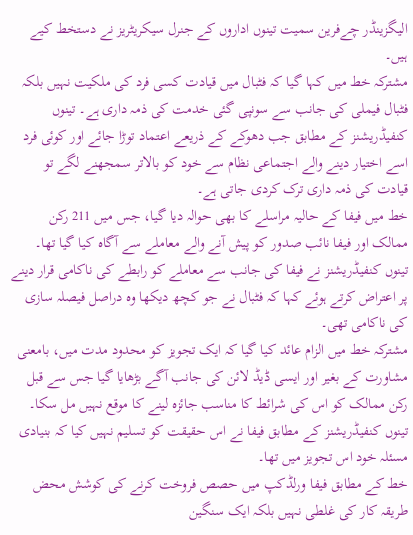الیگزینڈر چےفرین سمیت تینوں اداروں کے جنرل سیکریٹریز نے دستخط کیے ہیں۔
مشترکہ خط میں کہا گیا کہ فٹبال میں قیادت کسی فرد کی ملکیت نہیں بلکہ فٹبال فیملی کی جانب سے سونپی گئی خدمت کی ذمہ داری ہے۔ تینوں کنفیڈریشنز کے مطابق جب دھوکے کے ذریعے اعتماد توڑا جائے اور کوئی فرد اسے اختیار دینے والے اجتماعی نظام سے خود کو بالاتر سمجھنے لگے تو قیادت کی ذمہ داری ترک کردی جاتی ہے۔
خط میں فیفا کے حالیہ مراسلے کا بھی حوالہ دیا گیا، جس میں 211 رکن ممالک اور فیفا نائب صدور کو پیش آنے والے معاملے سے آگاہ کیا گیا تھا۔ تینوں کنفیڈریشنز نے فیفا کی جانب سے معاملے کو رابطے کی ناکامی قرار دینے پر اعتراض کرتے ہوئے کہا کہ فٹبال نے جو کچھ دیکھا وہ دراصل فیصلہ سازی کی ناکامی تھی۔
مشترکہ خط میں الزام عائد کیا گیا کہ ایک تجویز کو محدود مدت میں، بامعنی مشاورت کے بغیر اور ایسی ڈیڈ لائن کی جانب آگے بڑھایا گیا جس سے قبل رکن ممالک کو اس کی شرائط کا مناسب جائزہ لینے کا موقع نہیں مل سکا۔ تینوں کنفیڈریشنز کے مطابق فیفا نے اس حقیقت کو تسلیم نہیں کیا کہ بنیادی مسئلہ خود اس تجویز میں تھا۔
خط کے مطابق فیفا ورلڈکپ میں حصص فروخت کرنے کی کوشش محض طریقہ کار کی غلطی نہیں بلکہ ایک سنگین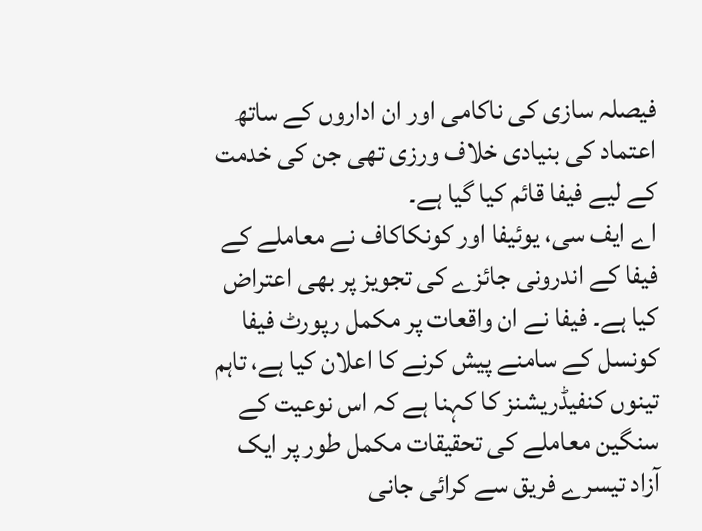فیصلہ سازی کی ناکامی اور ان اداروں کے ساتھ اعتماد کی بنیادی خلاف ورزی تھی جن کی خدمت کے لیے فیفا قائم کیا گیا ہے۔
اے ایف سی، یوئیفا اور کونکاکاف نے معاملے کے فیفا کے اندرونی جائزے کی تجویز پر بھی اعتراض کیا ہے۔ فیفا نے ان واقعات پر مکمل رپورٹ فیفا کونسل کے سامنے پیش کرنے کا اعلان کیا ہے، تاہم تینوں کنفیڈریشنز کا کہنا ہے کہ اس نوعیت کے سنگین معاملے کی تحقیقات مکمل طور پر ایک آزاد تیسرے فریق سے کرائی جانی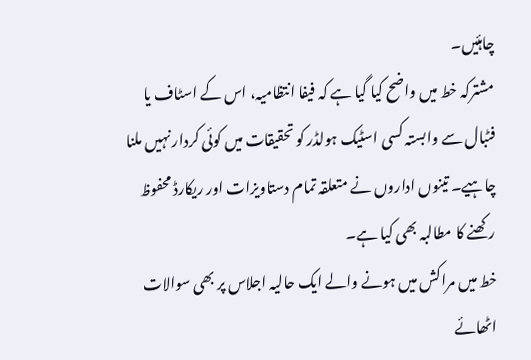چاہئیں۔
مشترکہ خط میں واضح کیا گیا ہے کہ فیفا انتظامیہ، اس کے اسٹاف یا فٹبال سے وابستہ کسی اسٹیک ہولڈر کو تحقیقات میں کوئی کردار نہیں ملنا چاہیے۔ تینوں اداروں نے متعلقہ تمام دستاویزات اور ریکارڈ محفوظ رکھنے کا مطالبہ بھی کیا ہے۔
خط میں مراکش میں ہونے والے ایک حالیہ اجلاس پر بھی سوالات اٹھائے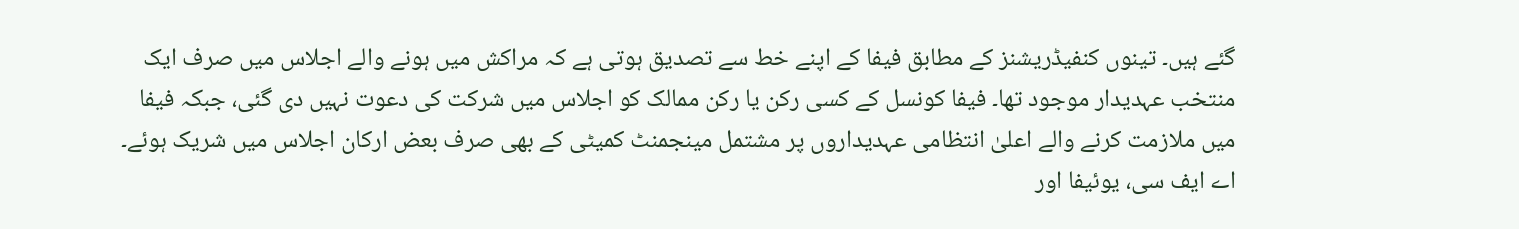گئے ہیں۔ تینوں کنفیڈریشنز کے مطابق فیفا کے اپنے خط سے تصدیق ہوتی ہے کہ مراکش میں ہونے والے اجلاس میں صرف ایک منتخب عہدیدار موجود تھا۔ فیفا کونسل کے کسی رکن یا رکن ممالک کو اجلاس میں شرکت کی دعوت نہیں دی گئی، جبکہ فیفا میں ملازمت کرنے والے اعلیٰ انتظامی عہدیداروں پر مشتمل مینجمنٹ کمیٹی کے بھی صرف بعض ارکان اجلاس میں شریک ہوئے۔
اے ایف سی، یوئیفا اور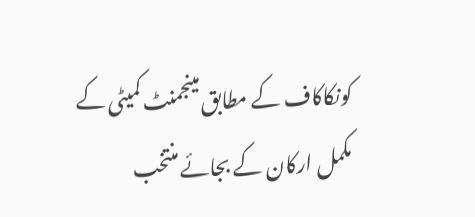کونکاکاف کے مطابق مینجمنٹ کمیٹی کے مکمل ارکان کے بجائے منتخب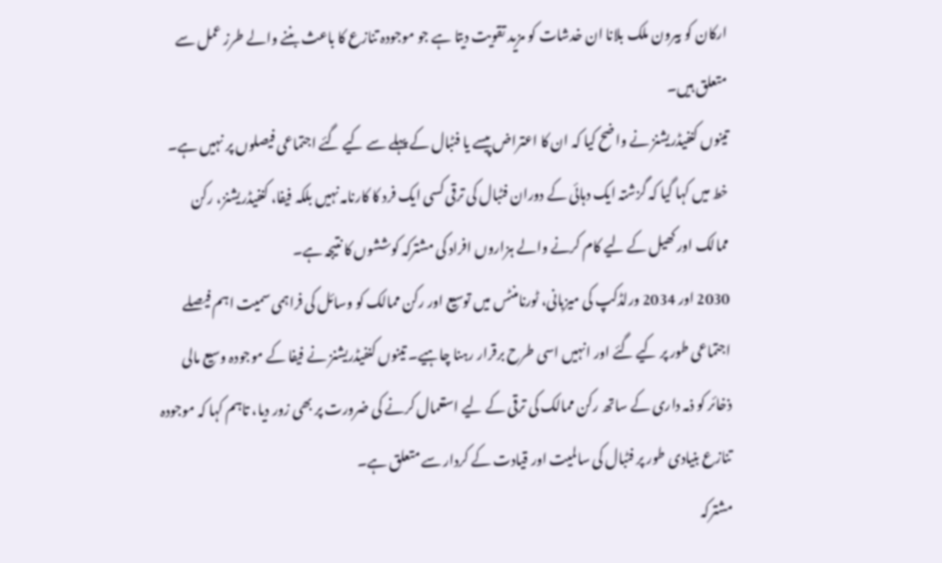ارکان کو بیرون ملک بلانا ان خدشات کو مزید تقویت دیتا ہے جو موجودہ تنازع کا باعث بننے والے طرز عمل سے متعلق ہیں۔
تینوں کنفیڈریشنز نے واضح کیا کہ ان کا اعتراض پیسے یا فٹبال کے پہلے سے کیے گئے اجتماعی فیصلوں پر نہیں ہے۔ خط میں کہا گیا کہ گزشتہ ایک دہائی کے دوران فٹبال کی ترقی کسی ایک فرد کا کارنامہ نہیں بلکہ فیفا، کنفیڈریشنز، رکن ممالک اور کھیل کے لیے کام کرنے والے ہزاروں افراد کی مشترکہ کوششوں کا نتیجہ ہے۔
2030 اور 2034 ورلڈکپ کی میزبانی، ٹورنامنٹس میں توسیع اور رکن ممالک کو وسائل کی فراہمی سمیت اہم فیصلے اجتماعی طور پر کیے گئے اور انہیں اسی طرح برقرار رہنا چاہیے۔ تینوں کنفیڈریشنز نے فیفا کے موجودہ وسیع مالی ذخائر کو ذمہ داری کے ساتھ رکن ممالک کی ترقی کے لیے استعمال کرنے کی ضرورت پر بھی زور دیا، تاہم کہا کہ موجودہ تنازع بنیادی طور پر فٹبال کی سالمیت اور قیادت کے کردار سے متعلق ہے۔
مشترکہ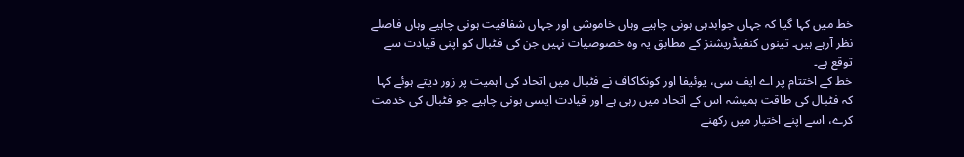خط میں کہا گیا کہ جہاں جوابدہی ہونی چاہیے وہاں خاموشی اور جہاں شفافیت ہونی چاہیے وہاں فاصلے نظر آرہے ہیں۔ تینوں کنفیڈریشنز کے مطابق یہ وہ خصوصیات نہیں جن کی فٹبال کو اپنی قیادت سے توقع ہے۔
خط کے اختتام پر اے ایف سی، یوئیفا اور کونکاکاف نے فٹبال میں اتحاد کی اہمیت پر زور دیتے ہوئے کہا کہ فٹبال کی طاقت ہمیشہ اس کے اتحاد میں رہی ہے اور قیادت ایسی ہونی چاہیے جو فٹبال کی خدمت کرے، اسے اپنے اختیار میں رکھنے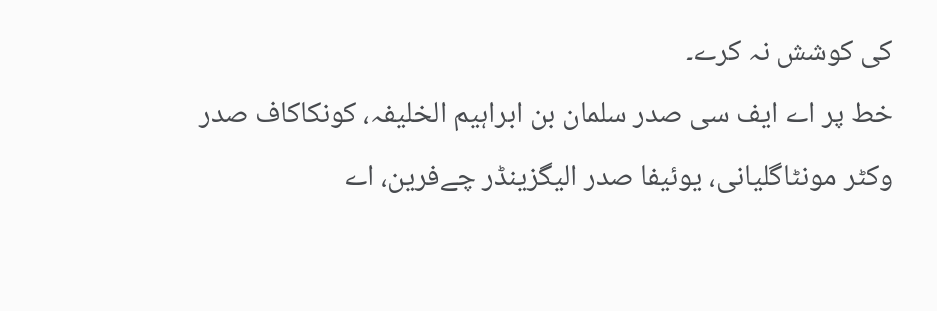کی کوشش نہ کرے۔
خط پر اے ایف سی صدر سلمان بن ابراہیم الخلیفہ، کونکاکاف صدر وکٹر مونٹاگلیانی، یوئیفا صدر الیگزینڈر چےفرین، اے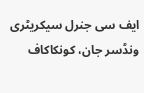ایف سی جنرل سیکریٹری ونڈسر جان، کونکاکاف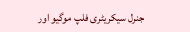جنرل سیکریٹری فلپ موگیو اور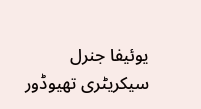یوئیفا جنرل سیکریٹری تھیوڈور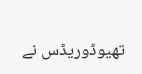تھیوڈوریڈس نے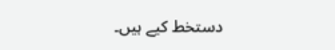دستخط کیے ہیں۔